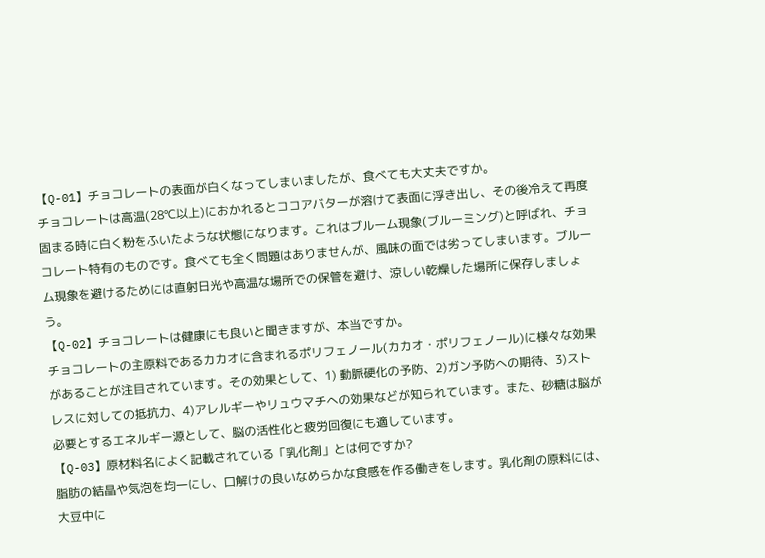【Q-01】チョコレートの表面が白くなってしまいましたが、食べても大丈夫ですか。
チョコレートは高温(28℃以上)におかれるとココアバターが溶けて表面に浮き出し、その後冷えて再度固まる時に白く粉をふいたような状態になります。これはブルーム現象(ブルーミング)と呼ばれ、チョコレート特有のものです。食べても全く問題はありませんが、風味の面では劣ってしまいます。ブルーム現象を避けるためには直射日光や高温な場所での保管を避け、涼しい乾燥した場所に保存しましょう。
【Q-02】チョコレートは健康にも良いと聞きますが、本当ですか。
チョコレートの主原料であるカカオに含まれるポリフェノール(カカオ・ポリフェノール)に様々な効果があることが注目されています。その効果として、1) 動脈硬化の予防、2)ガン予防への期待、3)ストレスに対しての抵抗力、4)アレルギーやリュウマチへの効果などが知られています。また、砂糖は脳が必要とするエネルギー源として、脳の活性化と疲労回復にも適しています。
【Q-03】原材料名によく記載されている「乳化剤」とは何ですか?
脂肪の結晶や気泡を均一にし、口解けの良いなめらかな食感を作る働きをします。乳化剤の原料には、大豆中に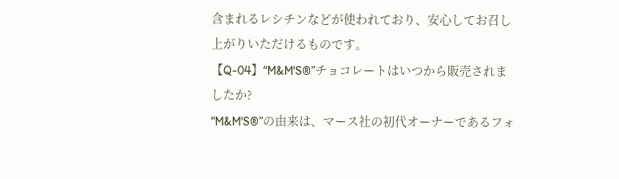含まれるレシチンなどが使われており、安心してお召し上がりいただけるものです。
【Q-04】“M&M'S®”チョコレートはいつから販売されましたか?
“M&M'S®”の由来は、マース社の初代オーナーであるフォ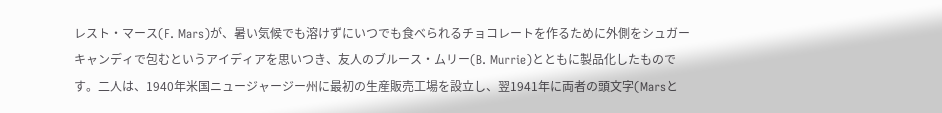レスト・マース(F. Mars)が、暑い気候でも溶けずにいつでも食べられるチョコレートを作るために外側をシュガーキャンディで包むというアイディアを思いつき、友人のブルース・ムリー(B. Murrie)とともに製品化したものです。二人は、1940年米国ニュージャージー州に最初の生産販売工場を設立し、翌1941年に両者の頭文字(Marsと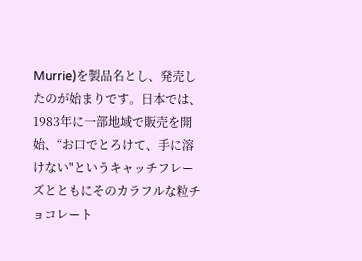Murrie)を製品名とし、発売したのが始まりです。日本では、1983年に一部地域で販売を開始、“お口でとろけて、手に溶けない"というキャッチフレーズとともにそのカラフルな粒チョコレート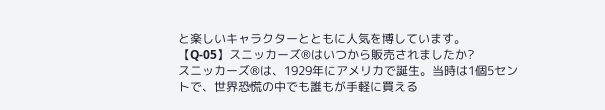と楽しいキャラクターとともに人気を博しています。
【Q-05】スニッカーズ®はいつから販売されましたか?
スニッカーズ®は、1929年にアメリカで誕生。当時は1個5セントで、世界恐慌の中でも誰もが手軽に買える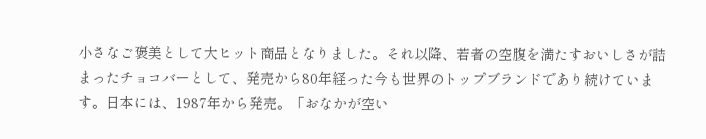小さなご褒美として大ヒット商品となりました。それ以降、若者の空腹を満たすおいしさが詰まったチョコバーとして、発売から80年経った今も世界のトップブランドであり続けています。日本には、1987年から発売。「おなかが空い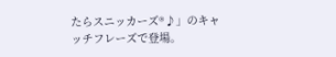たらスニッカーズ®♪」のキャッチフレーズで登場。